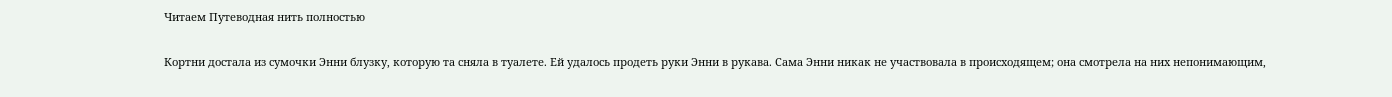Читаем Путеводная нить полностью

Кортни достала из сумочки Энни блузку, которую та сняла в туалете. Ей удалось продеть руки Энни в рукава. Сама Энни никак не участвовала в происходящем; она смотрела на них непонимающим,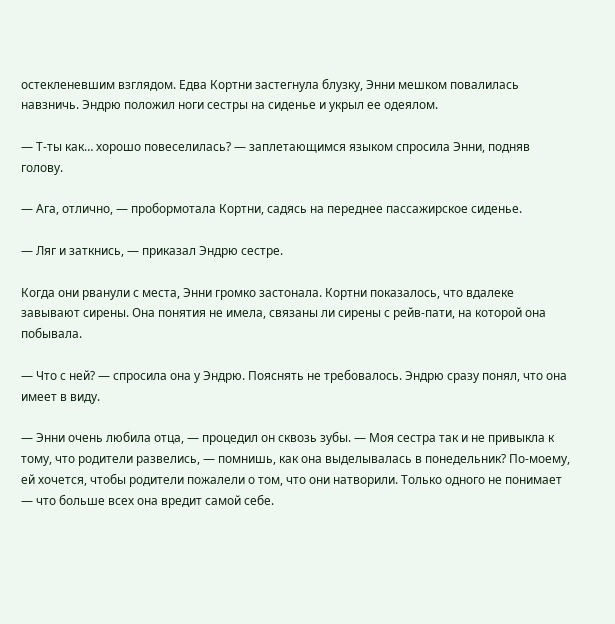остекленевшим взглядом. Едва Кортни застегнула блузку, Энни мешком повалилась навзничь. Эндрю положил ноги сестры на сиденье и укрыл ее одеялом.

— Т-ты как… хорошо повеселилась? — заплетающимся языком спросила Энни, подняв голову.

— Ага, отлично, — пробормотала Кортни, садясь на переднее пассажирское сиденье.

— Ляг и заткнись, — приказал Эндрю сестре.

Когда они рванули с места, Энни громко застонала. Кортни показалось, что вдалеке завывают сирены. Она понятия не имела, связаны ли сирены с рейв-пати, на которой она побывала.

— Что с ней? — спросила она у Эндрю. Пояснять не требовалось. Эндрю сразу понял, что она имеет в виду.

— Энни очень любила отца, — процедил он сквозь зубы. — Моя сестра так и не привыкла к тому, что родители развелись, — помнишь, как она выделывалась в понедельник? По-моему, ей хочется, чтобы родители пожалели о том, что они натворили. Только одного не понимает — что больше всех она вредит самой себе.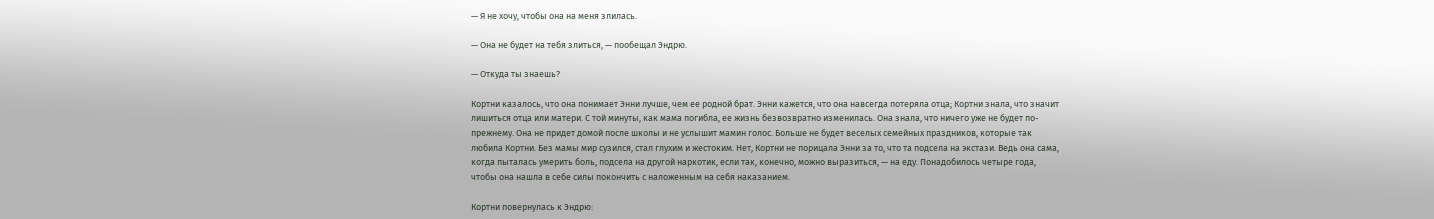— Я не хочу, чтобы она на меня злилась.

— Она не будет на тебя злиться, — пообещал Эндрю.

— Откуда ты знаешь?

Кортни казалось, что она понимает Энни лучше, чем ее родной брат. Энни кажется, что она навсегда потеряла отца; Кортни знала, что значит лишиться отца или матери. С той минуты, как мама погибла, ее жизнь безвозвратно изменилась. Она знала, что ничего уже не будет по-прежнему. Она не придет домой после школы и не услышит мамин голос. Больше не будет веселых семейных праздников, которые так любила Кортни. Без мамы мир сузился, стал глухим и жестоким. Нет, Кортни не порицала Энни за то, что та подсела на экстази. Ведь она сама, когда пыталась умерить боль, подсела на другой наркотик, если так, конечно, можно выразиться, — на еду. Понадобилось четыре года, чтобы она нашла в себе силы покончить с наложенным на себя наказанием.

Кортни повернулась к Эндрю: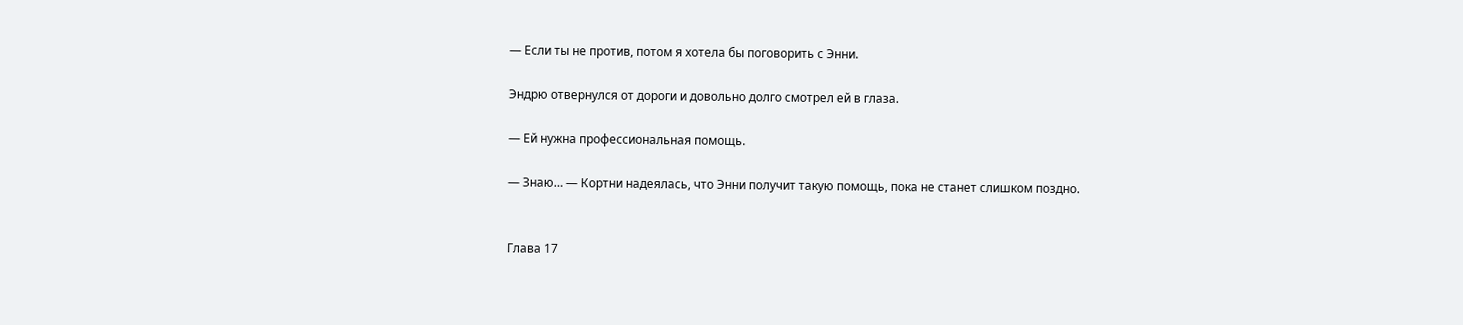— Если ты не против, потом я хотела бы поговорить с Энни.

Эндрю отвернулся от дороги и довольно долго смотрел ей в глаза.

— Ей нужна профессиональная помощь.

— Знаю… — Кортни надеялась, что Энни получит такую помощь, пока не станет слишком поздно.


Глава 17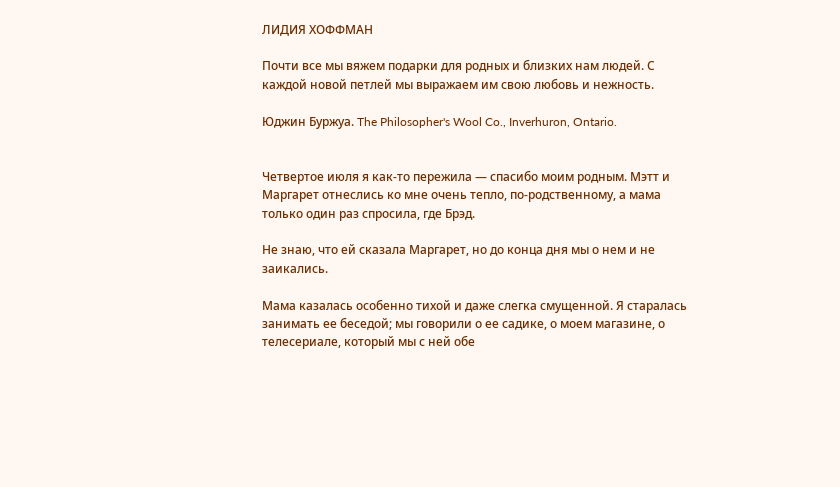ЛИДИЯ ХОФФМАН

Почти все мы вяжем подарки для родных и близких нам людей. С каждой новой петлей мы выражаем им свою любовь и нежность.

Юджин Буржуа. The Philosopher's Wool Co., Inverhuron, Ontario.


Четвертое июля я как-то пережила — спасибо моим родным. Мэтт и Маргарет отнеслись ко мне очень тепло, по-родственному, а мама только один раз спросила, где Брэд.

Не знаю, что ей сказала Маргарет, но до конца дня мы о нем и не заикались.

Мама казалась особенно тихой и даже слегка смущенной. Я старалась занимать ее беседой; мы говорили о ее садике, о моем магазине, о телесериале, который мы с ней обе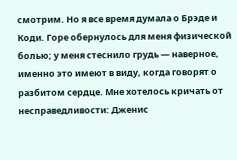смотрим. Но я все время думала о Брэде и Коди. Горе обернулось для меня физической болью; у меня стеснило грудь — наверное, именно это имеют в виду, когда говорят о разбитом сердце. Мне хотелось кричать от несправедливости: Дженис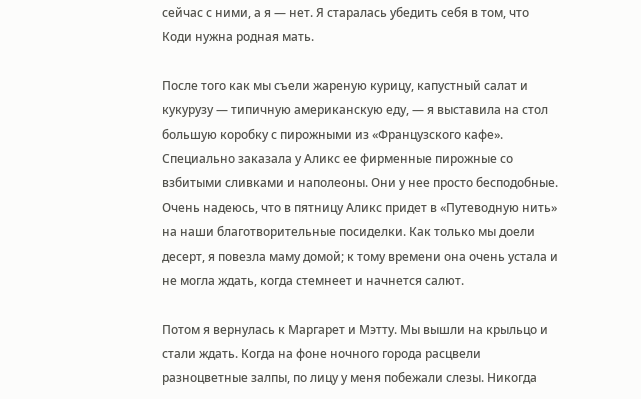сейчас с ними, а я — нет. Я старалась убедить себя в том, что Коди нужна родная мать.

После того как мы съели жареную курицу, капустный салат и кукурузу — типичную американскую еду, — я выставила на стол большую коробку с пирожными из «Французского кафе». Специально заказала у Аликс ее фирменные пирожные со взбитыми сливками и наполеоны. Они у нее просто бесподобные. Очень надеюсь, что в пятницу Аликс придет в «Путеводную нить» на наши благотворительные посиделки. Как только мы доели десерт, я повезла маму домой; к тому времени она очень устала и не могла ждать, когда стемнеет и начнется салют.

Потом я вернулась к Маргарет и Мэтту. Мы вышли на крыльцо и стали ждать. Когда на фоне ночного города расцвели разноцветные залпы, по лицу у меня побежали слезы. Никогда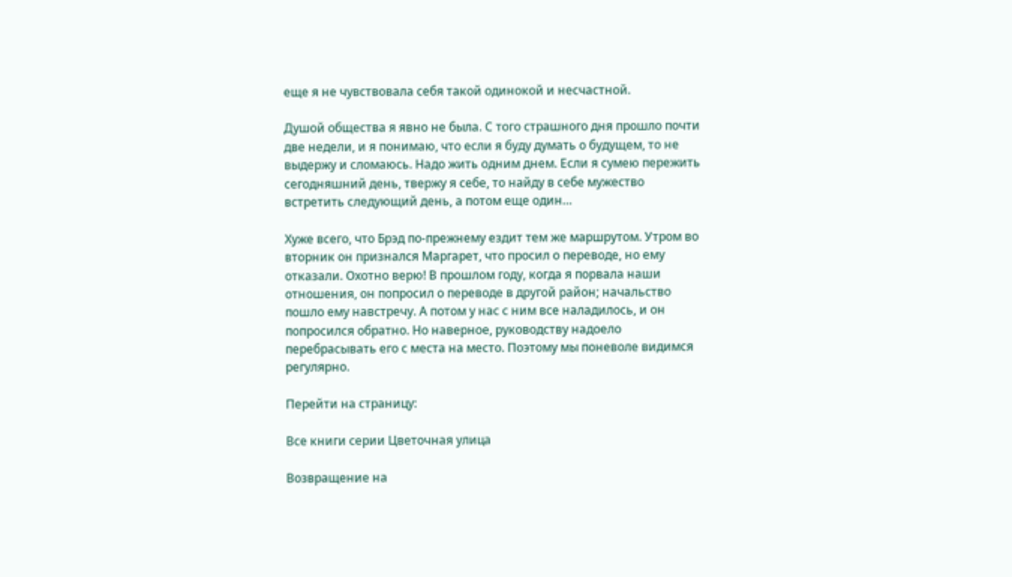еще я не чувствовала себя такой одинокой и несчастной.

Душой общества я явно не была. С того страшного дня прошло почти две недели, и я понимаю, что если я буду думать о будущем, то не выдержу и сломаюсь. Надо жить одним днем. Если я сумею пережить сегодняшний день, твержу я себе, то найду в себе мужество встретить следующий день, а потом еще один…

Хуже всего, что Брэд по-прежнему ездит тем же маршрутом. Утром во вторник он признался Маргарет, что просил о переводе, но ему отказали. Охотно верю! В прошлом году, когда я порвала наши отношения, он попросил о переводе в другой район; начальство пошло ему навстречу. А потом у нас с ним все наладилось, и он попросился обратно. Но наверное, руководству надоело перебрасывать его с места на место. Поэтому мы поневоле видимся регулярно.

Перейти на страницу:

Все книги серии Цветочная улица

Возвращение на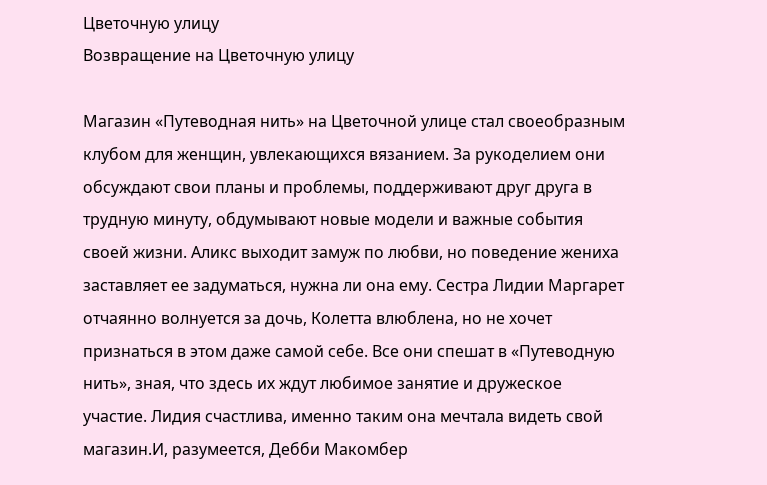Цветочную улицу
Возвращение на Цветочную улицу

Магазин «Путеводная нить» на Цветочной улице стал своеобразным клубом для женщин, увлекающихся вязанием. За рукоделием они обсуждают свои планы и проблемы, поддерживают друг друга в трудную минуту, обдумывают новые модели и важные события своей жизни. Аликс выходит замуж по любви, но поведение жениха заставляет ее задуматься, нужна ли она ему. Сестра Лидии Маргарет отчаянно волнуется за дочь, Колетта влюблена, но не хочет признаться в этом даже самой себе. Все они спешат в «Путеводную нить», зная, что здесь их ждут любимое занятие и дружеское участие. Лидия счастлива, именно таким она мечтала видеть свой магазин.И, разумеется, Дебби Макомбер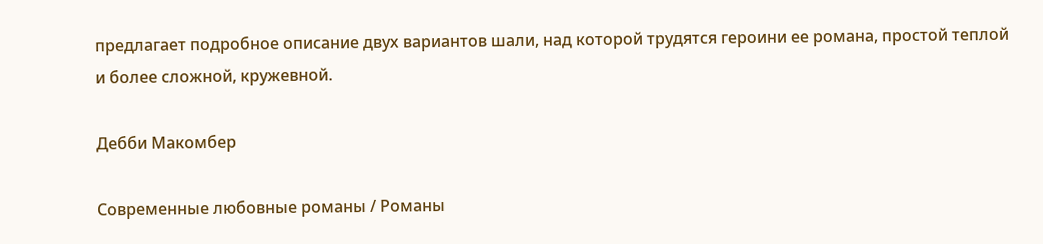предлагает подробное описание двух вариантов шали, над которой трудятся героини ее романа, простой теплой и более сложной, кружевной.

Дебби Макомбер

Современные любовные романы / Романы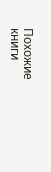Похожие книги